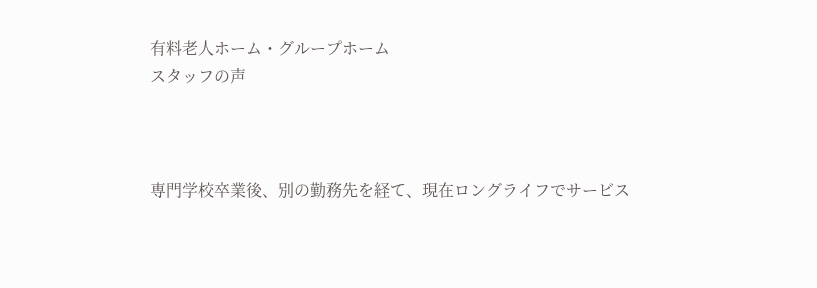有料老人ホーム・グループホーム
スタッフの声



専門学校卒業後、別の勤務先を経て、現在ロングライフでサービス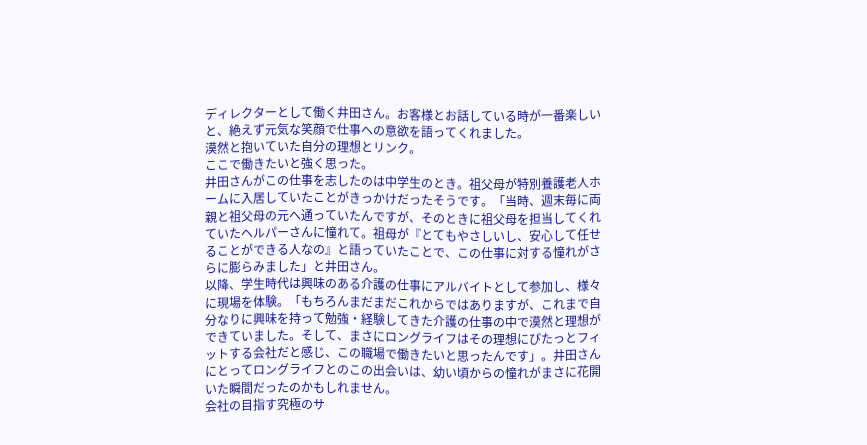ディレクターとして働く井田さん。お客様とお話している時が一番楽しいと、絶えず元気な笑顔で仕事への意欲を語ってくれました。
漠然と抱いていた自分の理想とリンク。
ここで働きたいと強く思った。
井田さんがこの仕事を志したのは中学生のとき。祖父母が特別養護老人ホームに入居していたことがきっかけだったそうです。「当時、週末毎に両親と祖父母の元へ通っていたんですが、そのときに祖父母を担当してくれていたヘルパーさんに憧れて。祖母が『とてもやさしいし、安心して任せることができる人なの』と語っていたことで、この仕事に対する憧れがさらに膨らみました」と井田さん。
以降、学生時代は興味のある介護の仕事にアルバイトとして参加し、様々に現場を体験。「もちろんまだまだこれからではありますが、これまで自分なりに興味を持って勉強・経験してきた介護の仕事の中で漠然と理想ができていました。そして、まさにロングライフはその理想にぴたっとフィットする会社だと感じ、この職場で働きたいと思ったんです」。井田さんにとってロングライフとのこの出会いは、幼い頃からの憧れがまさに花開いた瞬間だったのかもしれません。
会社の目指す究極のサ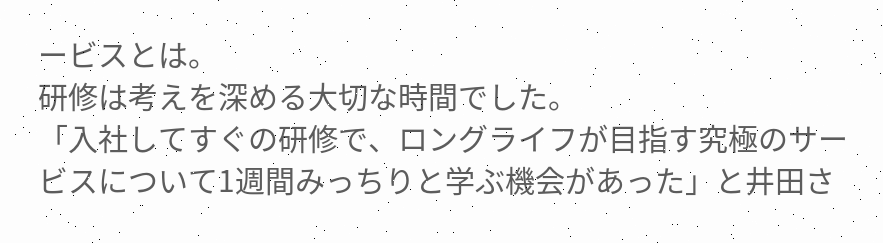ービスとは。
研修は考えを深める大切な時間でした。
「入社してすぐの研修で、ロングライフが目指す究極のサービスについて1週間みっちりと学ぶ機会があった」と井田さ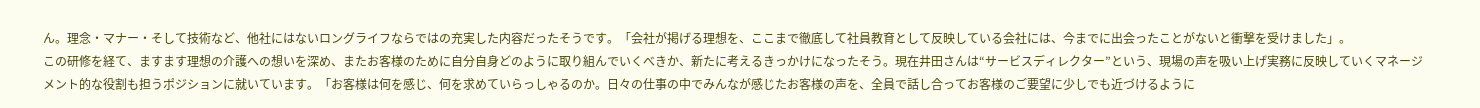ん。理念・マナー・そして技術など、他社にはないロングライフならではの充実した内容だったそうです。「会社が掲げる理想を、ここまで徹底して社員教育として反映している会社には、今までに出会ったことがないと衝撃を受けました」。
この研修を経て、ますます理想の介護への想いを深め、またお客様のために自分自身どのように取り組んでいくべきか、新たに考えるきっかけになったそう。現在井田さんは“サービスディレクター”という、現場の声を吸い上げ実務に反映していくマネージメント的な役割も担うポジションに就いています。「お客様は何を感じ、何を求めていらっしゃるのか。日々の仕事の中でみんなが感じたお客様の声を、全員で話し合ってお客様のご要望に少しでも近づけるように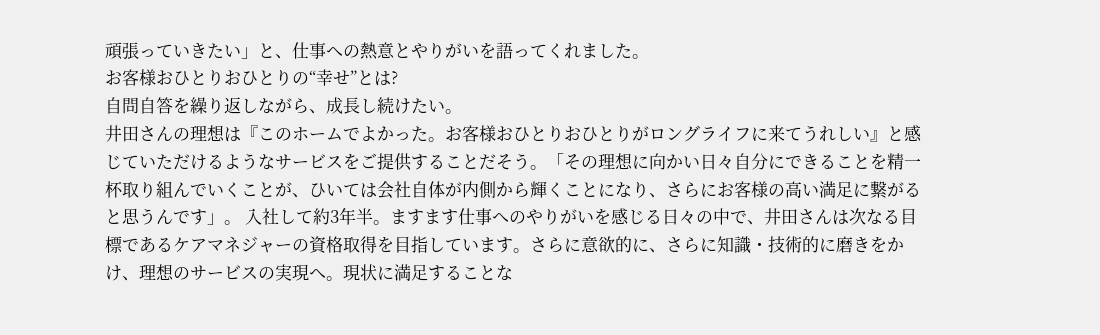頑張っていきたい」と、仕事への熱意とやりがいを語ってくれました。
お客様おひとりおひとりの“幸せ”とは?
自問自答を繰り返しながら、成長し続けたい。
井田さんの理想は『このホームでよかった。お客様おひとりおひとりがロングライフに来てうれしい』と感じていただけるようなサービスをご提供することだそう。「その理想に向かい日々自分にできることを精一杯取り組んでいくことが、ひいては会社自体が内側から輝くことになり、さらにお客様の高い満足に繋がると思うんです」。 入社して約3年半。ますます仕事へのやりがいを感じる日々の中で、井田さんは次なる目標であるケアマネジャーの資格取得を目指しています。さらに意欲的に、さらに知識・技術的に磨きをかけ、理想のサービスの実現へ。現状に満足することな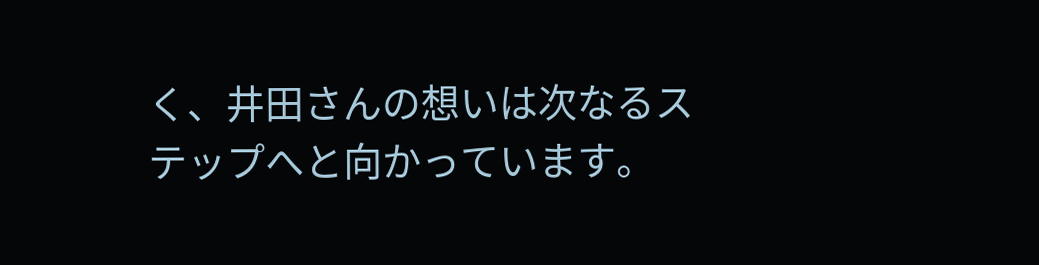く、井田さんの想いは次なるステップへと向かっています。